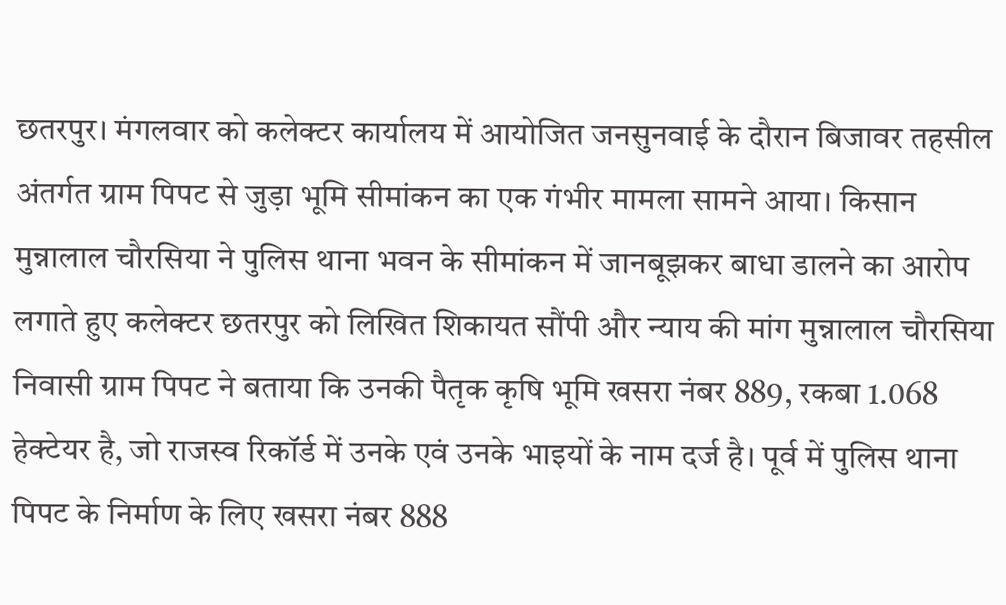छतरपुर। मंगलवार को कलेक्टर कार्यालय में आयोजित जनसुनवाई के दौरान बिजावर तहसील अंतर्गत ग्राम पिपट से जुड़ा भूमि सीमांकन का एक गंभीर मामला सामने आया। किसान मुन्नालाल चौरसिया ने पुलिस थाना भवन के सीमांकन में जानबूझकर बाधा डालने का आरोप लगाते हुए कलेक्टर छतरपुर को लिखित शिकायत सौंपी और न्याय की मांग मुन्नालाल चौरसिया निवासी ग्राम पिपट ने बताया कि उनकी पैतृक कृषि भूमि खसरा नंबर 889, रकबा 1.068 हेक्टेयर है, जो राजस्व रिकॉर्ड में उनके एवं उनके भाइयों के नाम दर्ज है। पूर्व में पुलिस थाना पिपट के निर्माण के लिए खसरा नंबर 888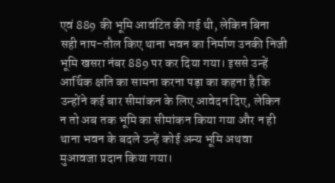एवं 889 की भूमि आवंटित की गई थी, लेकिन बिना सही नाप-तौल किए थाना भवन का निर्माण उनकी निजी भूमि खसरा नंबर 889 पर कर दिया गया। इससे उन्हें आर्थिक क्षति का सामना करना पड़ा का कहना है कि उन्होंने कई बार सीमांकन के लिए आवेदन दिए, लेकिन न तो अब तक भूमि का सीमांकन किया गया और न ही थाना भवन के बदले उन्हें कोई अन्य भूमि अथवा मुआवजा प्रदान किया गया।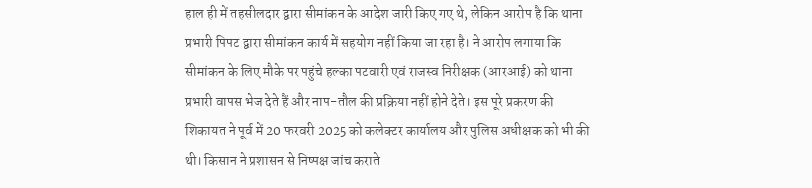हाल ही में तहसीलदार द्वारा सीमांकन के आदेश जारी किए गए थे, लेकिन आरोप है कि थाना प्रभारी पिपट द्वारा सीमांकन कार्य में सहयोग नहीं किया जा रहा है। ने आरोप लगाया कि सीमांकन के लिए मौके पर पहुंचे हल्का पटवारी एवं राजस्व निरीक्षक (आरआई) को थाना प्रभारी वापस भेज देते हैं और नाप-तौल की प्रक्रिया नहीं होने देते। इस पूरे प्रकरण की शिकायत ने पूर्व में 20 फरवरी 2025 को कलेक्टर कार्यालय और पुलिस अधीक्षक को भी की थी। किसान ने प्रशासन से निष्पक्ष जांच कराते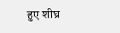हुए शीघ्र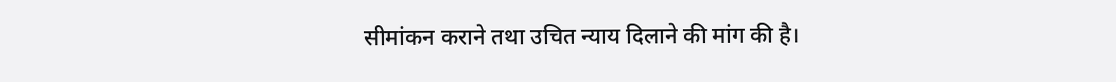सीमांकन कराने तथा उचित न्याय दिलाने की मांग की है।